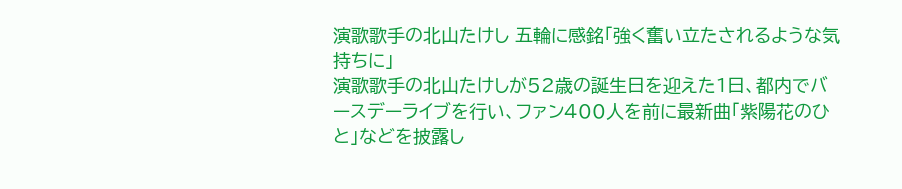演歌歌手の北山たけし 五輪に感銘「強く奮い立たされるような気持ちに」
演歌歌手の北山たけしが52歳の誕生日を迎えた1日、都内でバースデーライブを行い、ファン400人を前に最新曲「紫陽花のひと」などを披露し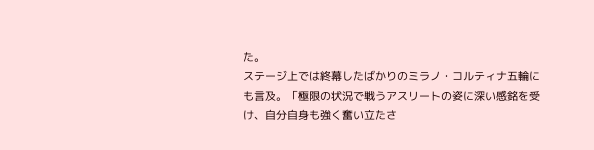た。
ステージ上では終幕したばかりのミラノ・コルティナ五輪にも言及。「極限の状況で戦うアスリートの姿に深い感銘を受け、自分自身も強く奮い立たさ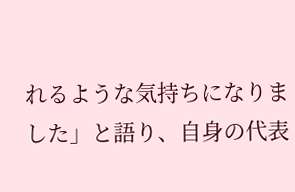れるような気持ちになりました」と語り、自身の代表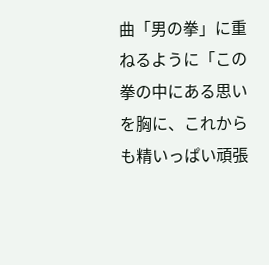曲「男の拳」に重ねるように「この拳の中にある思いを胸に、これからも精いっぱい頑張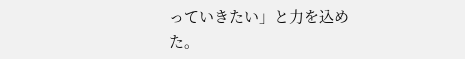っていきたい」と力を込めた。